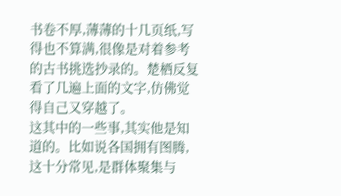书卷不厚,薄薄的十几页纸,写得也不算满,很像是对着参考的古书挑选抄录的。楚栖反复看了几遍上面的文字,仿佛觉得自己又穿越了。
这其中的一些事,其实他是知道的。比如说各国拥有图腾,这十分常见,是群体聚集与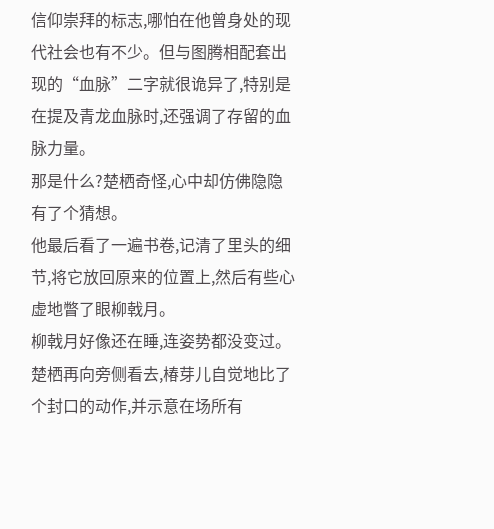信仰崇拜的标志,哪怕在他曾身处的现代社会也有不少。但与图腾相配套出现的“血脉”二字就很诡异了,特别是在提及青龙血脉时,还强调了存留的血脉力量。
那是什么?楚栖奇怪,心中却仿佛隐隐有了个猜想。
他最后看了一遍书卷,记清了里头的细节,将它放回原来的位置上,然后有些心虚地瞥了眼柳戟月。
柳戟月好像还在睡,连姿势都没变过。楚栖再向旁侧看去,椿芽儿自觉地比了个封口的动作,并示意在场所有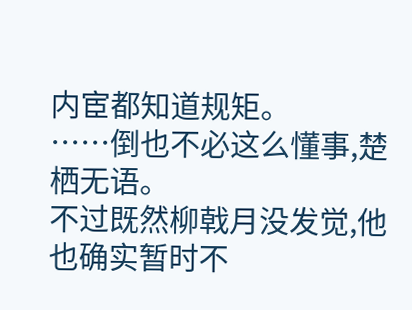内宦都知道规矩。
……倒也不必这么懂事,楚栖无语。
不过既然柳戟月没发觉,他也确实暂时不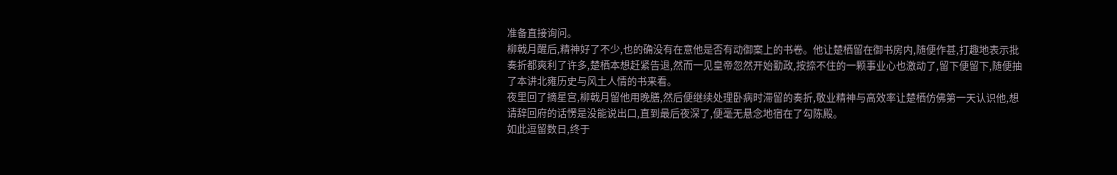准备直接询问。
柳戟月醒后,精神好了不少,也的确没有在意他是否有动御案上的书卷。他让楚栖留在御书房内,随便作甚,打趣地表示批奏折都爽利了许多,楚栖本想赶紧告退,然而一见皇帝忽然开始勤政,按捺不住的一颗事业心也激动了,留下便留下,随便抽了本讲北雍历史与风土人情的书来看。
夜里回了摘星宫,柳戟月留他用晚膳,然后便继续处理卧病时滞留的奏折,敬业精神与高效率让楚栖仿佛第一天认识他,想请辞回府的话愣是没能说出口,直到最后夜深了,便毫无悬念地宿在了勾陈殿。
如此逗留数日,终于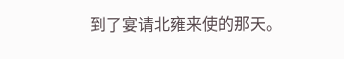到了宴请北雍来使的那天。